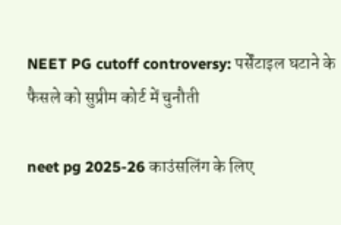NEET PG cutoff controversy: पर्सेंटाइल घटाने के फैसले को सुप्रीम कोर्ट में चुनौती

neet pg 2025-26 काउंसलिंग के लिए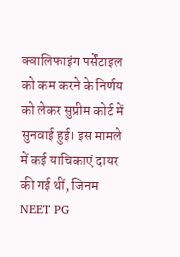क्वालिफाइंग पर्सेंटाइल को कम करने के निर्णय को लेकर सुप्रीम कोर्ट में सुनवाई हुई। इस मामले में कई याचिकाएं दायर की गई थीं, जिनम
NEET PG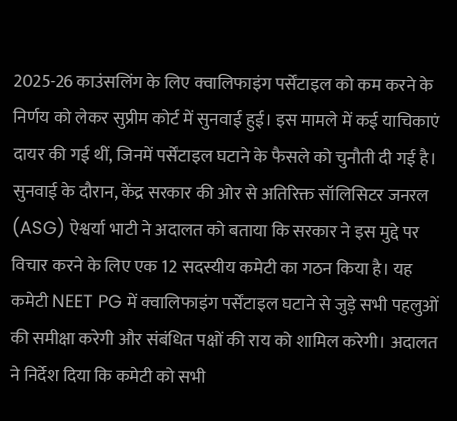2025-26 काउंसलिंग के लिए क्वालिफाइंग पर्सेंटाइल को कम करने के निर्णय को लेकर सुप्रीम कोर्ट में सुनवाई हुई। इस मामले में कई याचिकाएं दायर की गई थीं, जिनमें पर्सेंटाइल घटाने के फैसले को चुनौती दी गई है। सुनवाई के दौरान, केंद्र सरकार की ओर से अतिरिक्त सॉलिसिटर जनरल (ASG) ऐश्वर्या भाटी ने अदालत को बताया कि सरकार ने इस मुद्दे पर विचार करने के लिए एक 12 सदस्यीय कमेटी का गठन किया है। यह कमेटी NEET PG में क्वालिफाइंग पर्सेंटाइल घटाने से जुड़े सभी पहलुओं की समीक्षा करेगी और संबंधित पक्षों की राय को शामिल करेगी। अदालत ने निर्देश दिया कि कमेटी को सभी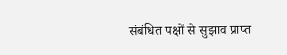संबंधित पक्षों से सुझाव प्राप्त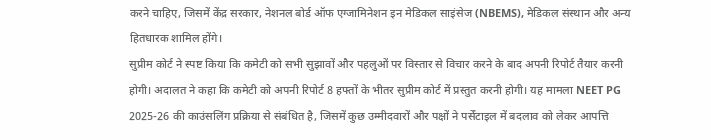करने चाहिए, जिसमें केंद्र सरकार, नेशनल बोर्ड ऑफ एग्जामिनेशन इन मेडिकल साइंसेज (NBEMS), मेडिकल संस्थान और अन्य हितधारक शामिल होंगे।
सुप्रीम कोर्ट ने स्पष्ट किया कि कमेटी को सभी सुझावों और पहलुओं पर विस्तार से विचार करने के बाद अपनी रिपोर्ट तैयार करनी होगी। अदालत ने कहा कि कमेटी को अपनी रिपोर्ट 8 हफ्तों के भीतर सुप्रीम कोर्ट में प्रस्तुत करनी होगी। यह मामला NEET PG 2025-26 की काउंसलिंग प्रक्रिया से संबंधित है, जिसमें कुछ उम्मीदवारों और पक्षों ने पर्सेंटाइल में बदलाव को लेकर आपत्ति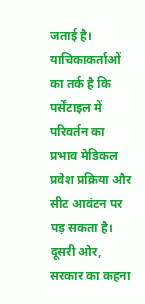जताई है। याचिकाकर्ताओं का तर्क है कि पर्सेंटाइल में परिवर्तन का प्रभाव मेडिकल प्रवेश प्रक्रिया और सीट आवंटन पर पड़ सकता है। दूसरी ओर, सरकार का कहना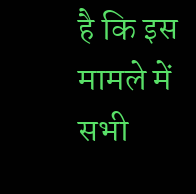है कि इस मामले में सभी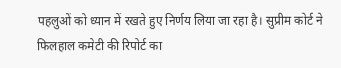पहलुओं को ध्यान में रखते हुए निर्णय लिया जा रहा है। सुप्रीम कोर्ट ने फिलहाल कमेटी की रिपोर्ट का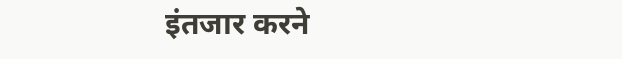इंतजार करने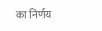का निर्णय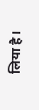लिया है।